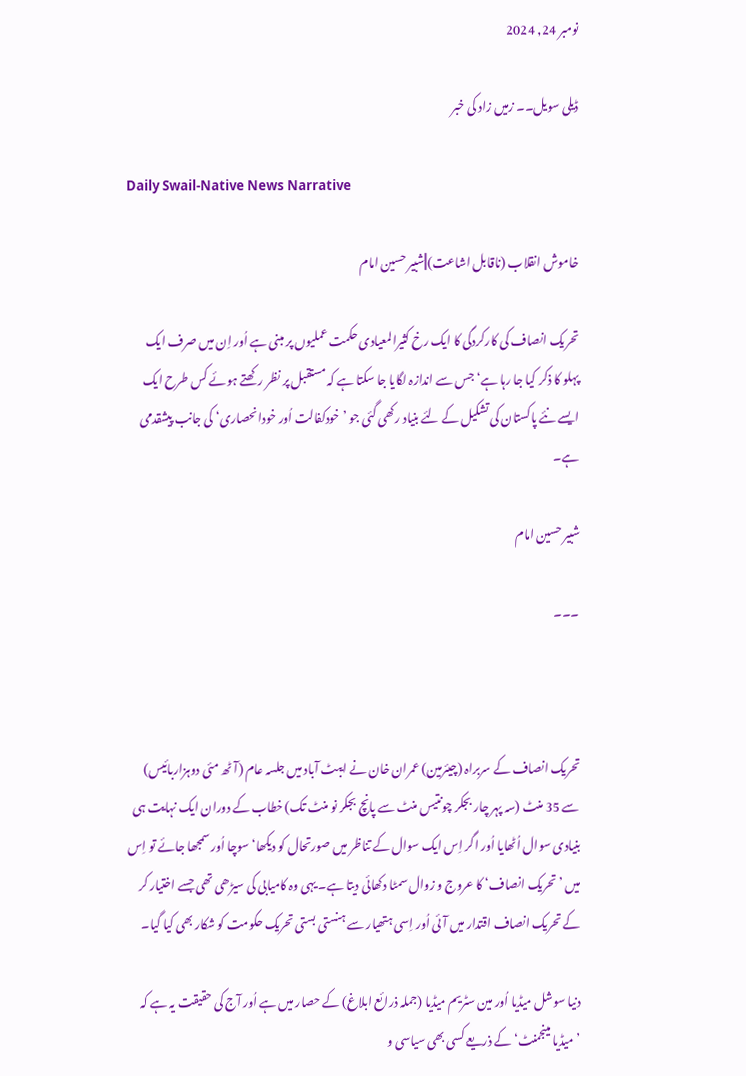نومبر 24, 2024

ڈیلی سویل۔۔ زمیں زاد کی خبر

Daily Swail-Native News Narrative

خاموش انقلاب (ناقابل اشاعت)||شبیر حسین امام

تحریک انصاف کی کارکردگی کا ایک رخ کثیرالمعیادی حکمت عملیوں پر مبنی ہے اُور اِن میں صرف ایک پہلو کا ذکر کیا جا رہا ہے‘ جس سے اندازہ لگایا جا سکتا ہے کہ مستقبل پر نظر رکھتے ہوئے کس طرح ایک ایسے نئے پاکستان کی تشکیل کے لئے بنیاد رکھی گئی جو ’خودکفالت اُور خودانحصاری‘ کی جانب پیشقدمی ہے۔

شبیر حسین امام

۔۔۔



تحریک انصاف کے سربراہ (چیئرمین) عمران خان نے ایبٹ آباد میں جلسہ عام (آٹھ مئی دوہزاربائیس) سے 35 منٹ (سہ پہر چار بجکر چونتیس منٹ سے پانچ بجکر نو منٹ تک) خطاب کے دوران ایک نہایت ہی بنیادی سوال اُٹھایا اُور اگر اِس ایک سوال کے تناظر میں صورتحال کو دیکھا‘ سوچا اُور سمجھا جائے تو اِس میں ’تحریک انصاف‘ کا عروج و زوال سمٹا دکھائی دیتا ہے۔ یہی وہ کامیابی کی سیڑھی تھی جسے اختیار کر کے تحریک انصاف اقتدار میں آئی اُور اِسی ہتھیار سے ہنستی بستی تحریک حکومت کو شکار بھی کیا گیا۔

دنیا سوشل میڈیا اُور مین سٹریم میڈیا (جملہ ذرائع ابلاغ) کے حصار میں ہے اُور آج کی حقیقت یہ ہے کہ ’میڈیا مینجمنٹ‘ کے ذریعے کسی بھی سیاسی و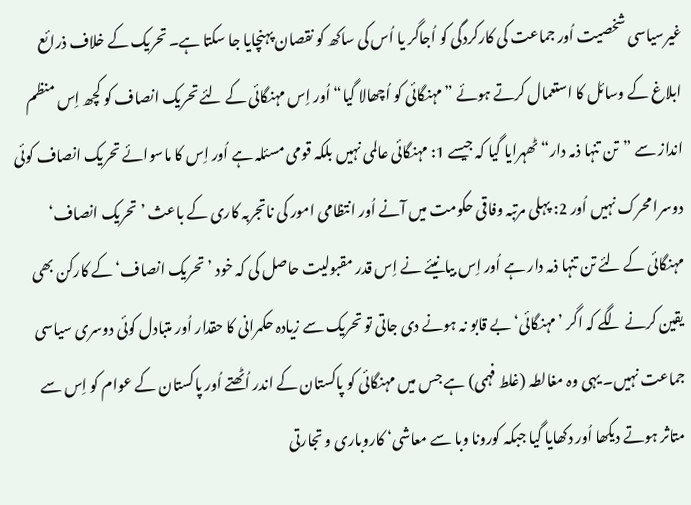غیرسیاسی شخصیت اُور جماعت کی کارکردگی کو اُجاگر یا اُس کی ساکھ کو نقصان پہنچایا جا سکتا ہے۔ تحریک کے خلاف ذرائع ابلاغ کے وسائل کا استعمال کرتے ہوئے ”مہنگائی کو اُچھالا گیا“ اُور اِس مہنگائی کے لئے تحریک انصاف کو کچھ اِس منظم انداز سے ”تن تنہا ذمہ دار“ ٹھہرایا گیا کہ جیسے 1: مہنگائی عالمی نہیں بلکہ قومی مسئلہ ہے اُور اِس کا ماسوائے تحریک انصاف کوئی دوسرا محرک نہیں اُور 2: پہلی مرتبہ وفاقی حکومت میں آنے اُور انتظامی امور کی ناتجربہ کاری کے باعث ’تحریک انصاف‘ مہنگائی کے لئے تن تنہا ذمہ دار ہے اُور اِس بیانیئے نے اِس قدر مقبولیت حاصل کی کہ خود ’تحریک انصاف‘ کے کارکن بھی یقین کرنے لگے کہ اگر ’مہنگائی‘ بے قابو نہ ہونے دی جاتی تو تحریک سے زیادہ حکمرانی کا حقدار اُور متبادل کوئی دوسری سیاسی جماعت نہیں۔ یہی وہ مغالطہ (غلط فہمی) ہے جس میں مہنگائی کو پاکستان کے اندر اُٹھتے اُور پاکستان کے عوام کو اِس سے متاثر ہوتے دیکھا اُور دکھایا گیا جبکہ کورونا وبا سے معاشی‘ کاروباری و تجارتی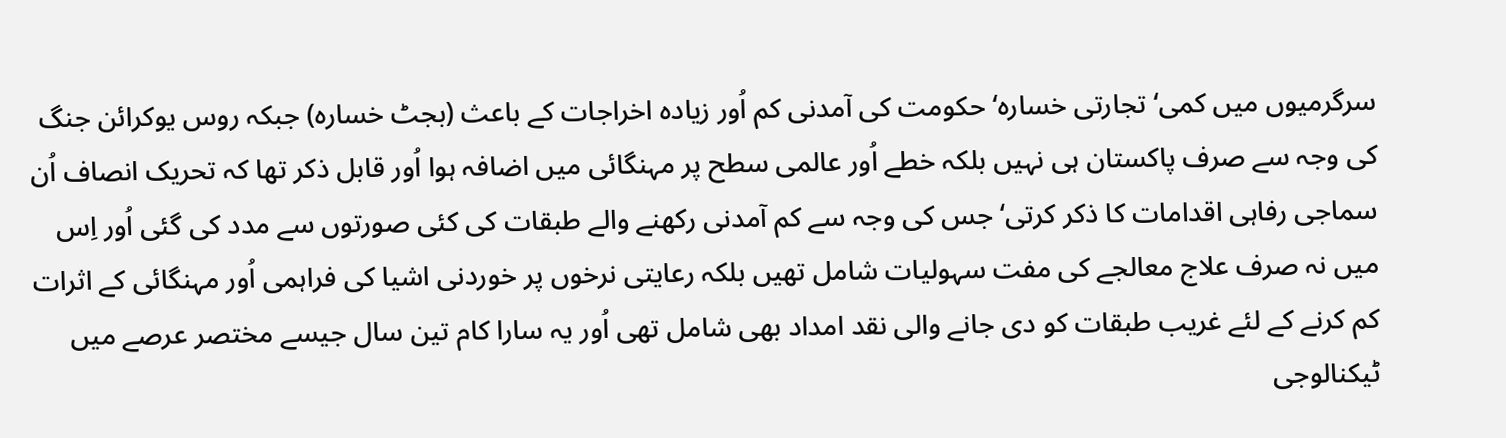سرگرمیوں میں کمی‘ تجارتی خسارہ‘ حکومت کی آمدنی کم اُور زیادہ اخراجات کے باعث (بجٹ خسارہ) جبکہ روس یوکرائن جنگ کی وجہ سے صرف پاکستان ہی نہیں بلکہ خطے اُور عالمی سطح پر مہنگائی میں اضافہ ہوا اُور قابل ذکر تھا کہ تحریک انصاف اُن سماجی رفاہی اقدامات کا ذکر کرتی‘ جس کی وجہ سے کم آمدنی رکھنے والے طبقات کی کئی صورتوں سے مدد کی گئی اُور اِس میں نہ صرف علاج معالجے کی مفت سہولیات شامل تھیں بلکہ رعایتی نرخوں پر خوردنی اشیا کی فراہمی اُور مہنگائی کے اثرات کم کرنے کے لئے غریب طبقات کو دی جانے والی نقد امداد بھی شامل تھی اُور یہ سارا کام تین سال جیسے مختصر عرصے میں ٹیکنالوجی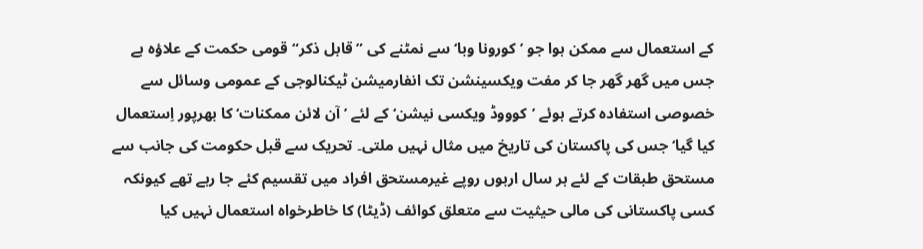کے استعمال سے ممکن ہوا جو ’کورونا وبا‘ سے نمٹنے کی ”قابل ذکر“ قومی حکمت کے علاؤہ ہے جس میں گھر گھر جا کر مفت ویکسینشن تک انفارمیشن ٹیکنالوجی کے عمومی وسائل سے خصوصی استفادہ کرتے ہوئے ’کوووڈ ویکسی نیشن‘ کے لئے ’آن لائن ممکنات‘ کا بھرپور اِستعمال کیا گیا‘ جس کی پاکستان کی تاریخ میں مثال نہیں ملتی۔ تحریک سے قبل حکومت کی جانب سے مستحق طبقات کے لئے ہر سال اربوں روپے غیرمستحق افراد میں تقسیم کئے جا رہے تھے کیونکہ کسی پاکستانی کی مالی حیثیت سے متعلق کوائف (ڈیٹا) کا خاطرخواہ استعمال نہیں کیا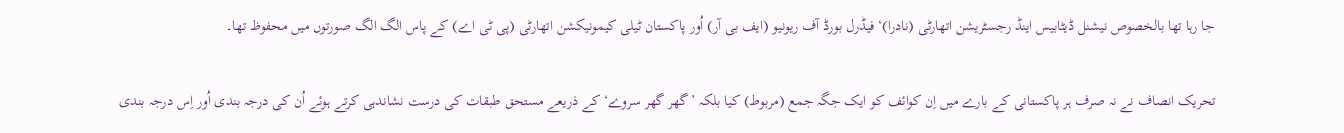جا رہا تھا بالخصوص نیشنل ڈیٹابیس اینڈ رجسٹریشن اتھارٹی (نادرا)‘ فیڈرل بورڈ آف ریونیو (ایف بی آر) اُور پاکستان ٹیلی کیمونیکشن اتھارٹی (پی ٹی اے) کے پاس الگ الگ صورتوں میں محفوظ تھا۔

تحریک انصاف نے نہ صرف ہر پاکستانی کے بارے میں اِن کوائف کو ایک جگہ جمع (مربوط) کیا بلکہ ’گھر گھر سروے‘ کے ذریعے مستحق طبقات کی درست نشاندہی کرتے ہوئے اُن کی درجہ بندی اُور اِس درجہ بندی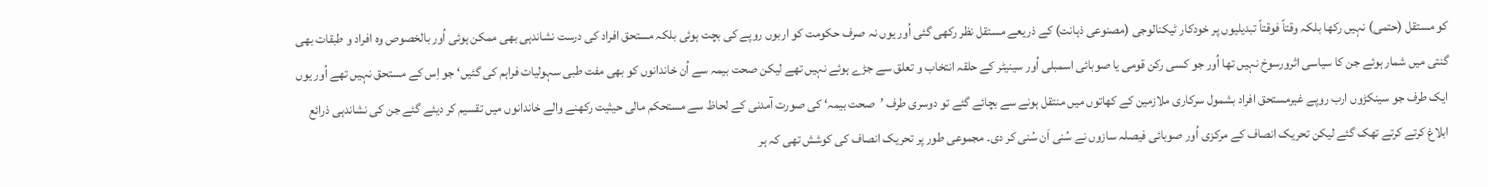کو مستقل (حتمی) نہیں رکھا بلکہ وقتاً فوقتاً تبدیلیوں پر خودکار ٹیکنالوجی (مصنوعی ذہانت) کے ذریعے مستقل نظر رکھی گئی اُور یوں نہ صرف حکومت کو اربوں روپے کی بچت ہوئی بلکہ مستحق افراد کی درست نشاندہی بھی ممکن ہوئی اُور بالخصوص وہ افراد و طبقات بھی گنتی میں شمار ہوئے جن کا سیاسی اثرورسوخ نہیں تھا اُور جو کسی رکن قومی یا صوبائی اسمبلی اُور سینیٹر کے حلقہ انتخاب و تعلق سے جڑے ہوئے نہیں تھے لیکن صحت بیمہ سے اُن خاندانوں کو بھی مفت طبی سہولیات فراہم کی گئیں‘ جو اِس کے مستحق نہیں تھے اُور یوں ایک طرف جو سینکڑوں ارب روپے غیرمستحق افراد بشمول سرکاری ملازمین کے کھاتوں میں منتقل ہونے سے بچائے گئے تو دوسری طرف ’صحت بیمہ‘ کی صورت آمدنی کے لحاظ سے مستحکم مالی حیثیت رکھنے والے خاندانوں میں تقسیم کر دیئے گئے جن کی نشاندہی ذرائع ابلاغ کرتے کرتے تھک گئے لیکن تحریک انصاف کے مرکزی اُور صوبائی فیصلہ سازوں نے سُنی اَن سُنی کر دی۔ مجموعی طور پر تحریک انصاف کی کوشش تھی کہ ہر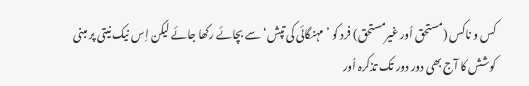کس و ناکس (مستحق اُور غیرمستحق) فرد کو ’مہنگائی کی تپش‘ سے بچائے رکھا جائے لیکن اِس نیک نیتی پر مبنی کوشش کا آج بھی دور دور تک تذکرہ اُور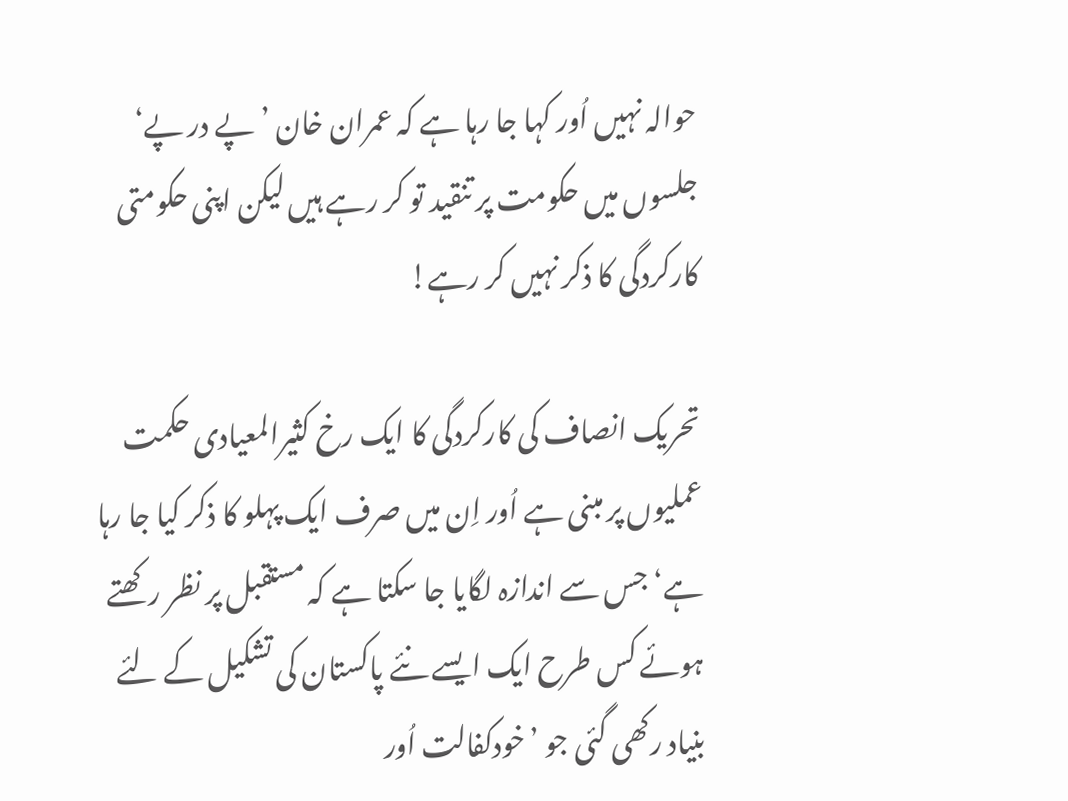حوالہ نہیں اُور کہا جا رہا ہے کہ عمران خان ’پے در پے‘ جلسوں میں حکومت پر تنقید تو کر رہے ہیں لیکن اپنی حکومتی کارکردگی کا ذکر نہیں کر رہے!

تحریک انصاف کی کارکردگی کا ایک رخ کثیرالمعیادی حکمت عملیوں پر مبنی ہے اُور اِن میں صرف ایک پہلو کا ذکر کیا جا رہا ہے‘ جس سے اندازہ لگایا جا سکتا ہے کہ مستقبل پر نظر رکھتے ہوئے کس طرح ایک ایسے نئے پاکستان کی تشکیل کے لئے بنیاد رکھی گئی جو ’خودکفالت اُور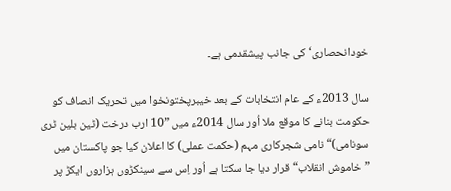خودانحصاری‘ کی جانب پیشقدمی ہے۔

سال 2013ء کے عام انتخابات کے بعد خیبرپختونخوا میں تحریک انصاف کو حکومت بنانے کا موقع ملا اُور سال 2014ء میں ”10 ارب درخت (ٹین بلین ٹری سونامی)“ نامی شجرکاری مہم (حکمت عملی) کا اعلان کیا جو پاکستان میں ”خاموش انقلاب“ قرار دیا جا سکتا ہے اُور اِس سے سینکڑوں ہزاروں ایکڑ پر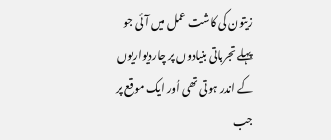زیتون کی کاشت عمل میں آئی جو پہلے تجرباتی بنیادوں پر چاردیواریوں کے اندر ہوتی تھی اُور ایک موقع پر جب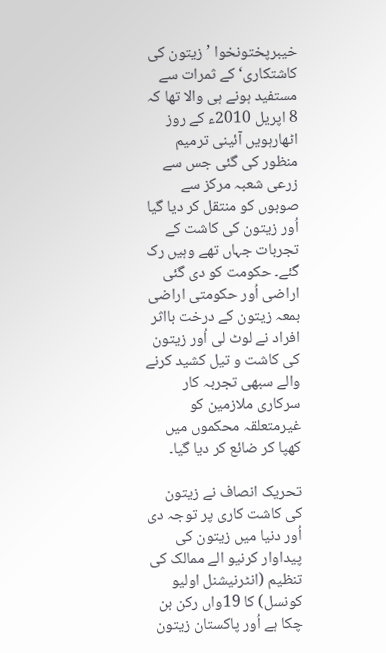خیبرپختونخوا ’زیتون کی کاشتکاری‘ کے ثمرات سے مستفید ہونے ہی والا تھا کہ 8 اپریل 2010ء کے روز اٹھارہویں آئینی ترمیم منظور کی گئی جس سے زرعی شعبہ مرکز سے صوبوں کو منتقل کر دیا گیا اُور زیتون کی کاشت کے تجربات جہاں تھے وہیں رک گئے۔ حکومت کو دی گئی اراضی اُور حکومتی اراضی بمعہ زیتون کے درخت بااثر افراد نے لوٹ لی اُور زیتون کی کاشت و تیل کشید کرنے والے سبھی تجربہ کار سرکاری ملازمین کو غیرمتعلقہ محکموں میں کھپا کر ضائع کر دیا گیا۔

تحریک انصاف نے زیتون کی کاشت کاری پر توجہ دی اُور دنیا میں زیتون کی پیداوار کرنیو الے ممالک کی تنظیم (انٹرنیشنل اولیو کونسل) کا 19واں رکن بن چکا ہے اُور پاکستان زیتون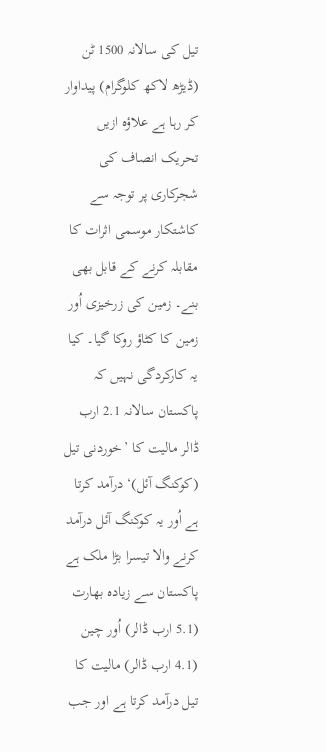تیل کی سالانہ 1500 ٹن (ڈیڑھ لاکھ کلوگرام) پیداوار کر رہا ہے علاؤہ ازیں تحریک انصاف کی شجرکاری پر توجہ سے کاشتکار موسمی اثرات کا مقابلہ کرنے کے قابل بھی بنے۔ زمین کی زرخیزی اُور زمین کا کٹاؤ روکا گیا۔ کیا یہ کارکردگی نہیں کہ پاکستان سالانہ 2.1 ارب ڈالر مالیت کا ’خوردنی تیل (کوکنگ آئل)‘ درآمد کرتا ہے اُور یہ کوکنگ آئل درآمد کرنے والا تیسرا بڑا ملک ہے پاکستان سے زیادہ بھارت (5.1 ارب ڈالر) اُور چین (4.1 ارب ڈالر) مالیت کا تیل درآمد کرتا ہے اور جب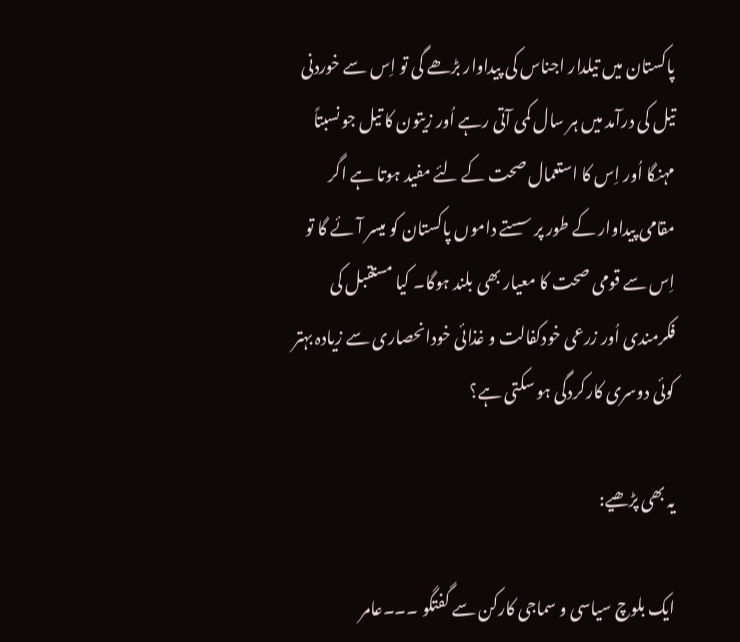پاکستان میں تیلدار اجناس کی پیداوار بڑھے گی تو اِس سے خوردنی تیل کی درآمد میں ہر سال کمی آتی رہے اُور زیتون کا تیل جو نسبتاً مہنگا اُور اِس کا استعمال صحت کے لئے مفید ہوتا ہے اگر مقامی پیداوار کے طور پر سستے داموں پاکستان کو میسر آئے گا تو اِس سے قومی صحت کا معیار بھی بلند ہوگا۔ کیا مستقبل کی فکرمندی اُور زرعی خودکفالت و غذائی خودانحصاری سے زیادہ بہتر کوئی دوسری کارکردگی ہو سکتی ہے؟

یہ بھی پڑھیے:

ایک بلوچ سیاسی و سماجی کارکن سے گفتگو ۔۔۔عامر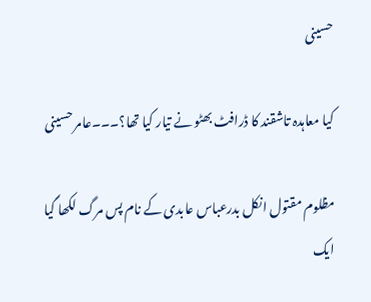حسینی

کیا معاہدہ تاشقند کا ڈرافٹ بھٹو نے تیار کیا تھا؟۔۔۔عامر حسینی

مظلوم مقتول انکل بدرعباس عابدی کے نام پس مرگ لکھا گیا ایک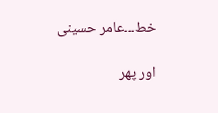خط۔۔۔عامر حسینی

اور پھر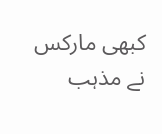کبھی مارکس نے مذہب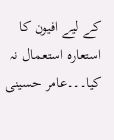کے لیے افیون کا استعارہ استعمال نہ کیا۔۔۔عامر حسینی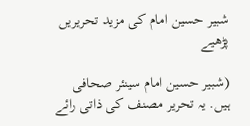شبیر حسین امام کی مزید تحریریں پڑھیے

(شبیر حسین امام سینئر صحافی ہیں. یہ تحریر مصنف کی ذاتی رائے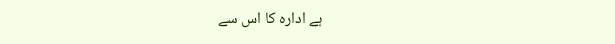ہے ادارہ کا اس سے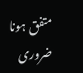متفق ہونا ضروری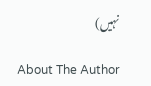نہیں)

About The Author